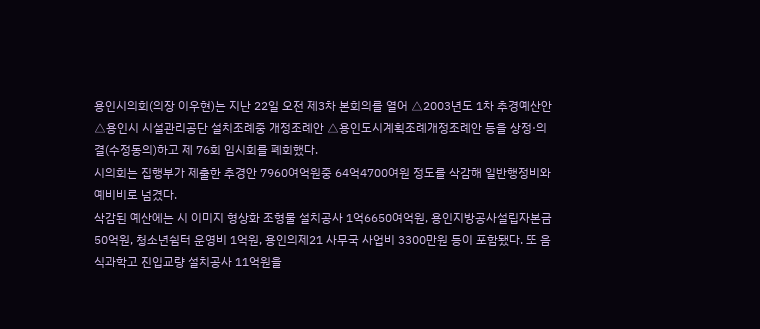용인시의회(의장 이우현)는 지난 22일 오전 제3차 본회의를 열어 △2003년도 1차 추경예산안 △용인시 시설관리공단 설치조례중 개정조례안 △용인도시계획조례개정조례안 등을 상정·의결(수정동의)하고 제 76회 임시회를 폐회했다.
시의회는 집행부가 제출한 추경안 7960여억원중 64억4700여원 정도를 삭감해 일반행정비와 예비비로 넘겼다.
삭감된 예산에는 시 이미지 형상화 조형물 설치공사 1억6650여억원, 용인지방공사설립자본금 50억원, 청소년쉼터 운영비 1억원, 용인의제21 사무국 사업비 3300만원 등이 포함됐다. 또 음식과학고 진입교량 설치공사 11억원을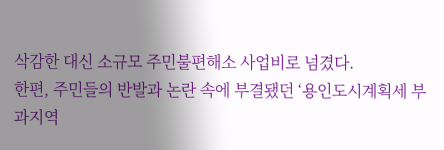삭감한 대신 소규모 주민불편해소 사업비로 넘겼다.
한편, 주민들의 반발과 논란 속에 부결됐던 ‘용인도시계획세 부과지역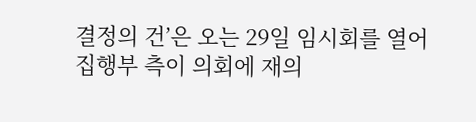결정의 건’은 오는 29일 임시회를 열어 집행부 측이 의회에 재의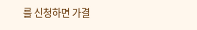를 신청하면 가결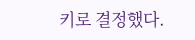키로 결정했다.